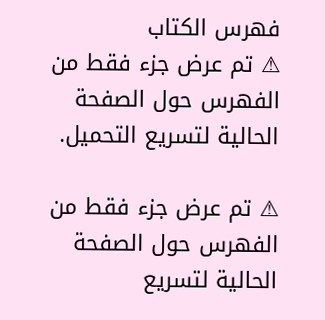فهرس الكتاب
⚠ تم عرض جزء فقط من الفهرس حول الصفحة الحالية لتسريع التحميل.

⚠ تم عرض جزء فقط من الفهرس حول الصفحة الحالية لتسريع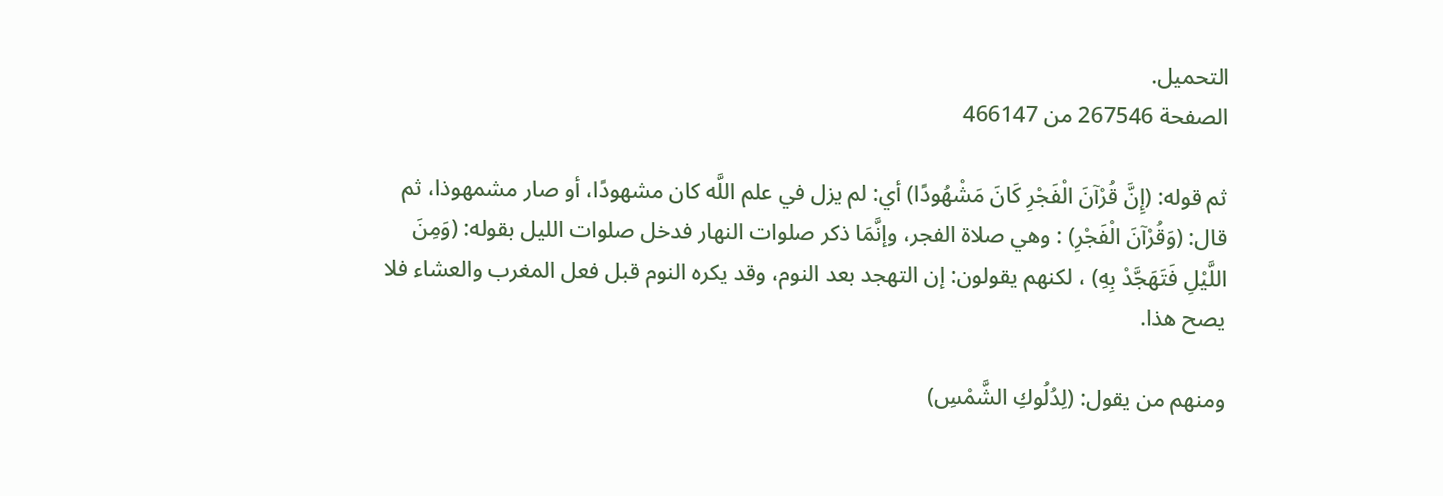التحميل.
الصفحة 267546 من 466147

ثم قوله: (إِنَّ قُرْآنَ الْفَجْرِ كَانَ مَشْهُودًا) أي: لم يزل في علم اللَّه كان مشهودًا، أو صار مشمهوذا، ثم قال: (وَقُرْآنَ الْفَجْرِ) : وهي صلاة الفجر، وإنَّمَا ذكر صلوات النهار فدخل صلوات الليل بقوله: (وَمِنَ اللَّيْلِ فَتَهَجَّدْ بِهِ) ، لكنهم يقولون: إن التهجد بعد النوم، وقد يكره النوم قبل فعل المغرب والعشاء فلا يصح هذا.

ومنهم من يقول: (لِدُلُوكِ الشَّمْسِ)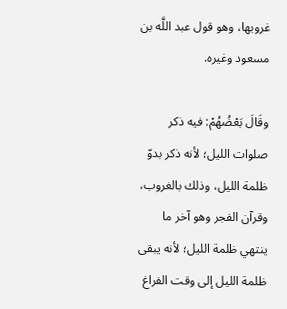غروبها، وهو قول عبد اللَّه بن مسعود وغيره.

وقَالَ بَعْضُهُمْ: فيه ذكر صلوات الليل؛ لأنه ذكر بدوّ ظلمة الليل، وذلك بالغروب، وقرآن الفجر وهو آخر ما ينتهي ظلمة الليل؛ لأنه يبقى ظلمة الليل إلى وقت الفراغ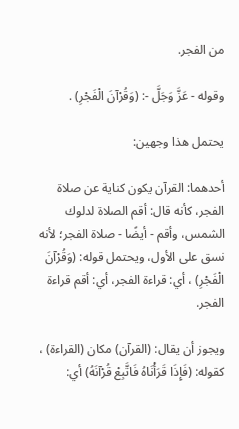من الفجر.

وقوله - عَزَّ وَجَلَّ -: (وَقُرْآنَ الْفَجْرِ) .

يحتمل هذا وجهين:

أحدهما: القرآن يكون كناية عن صلاة الفجر، كأنه قال: أقم الصلاة لدلوك الشمس، وأقم - أيضًا - صلاة الفجر؛ لأنه نسق على الأول، ويحتمل قوله: (وَقُرْآنَ الْفَجْرِ) ، أي: قراءة الفجر، أي: أقم قراءة الفجر.

ويجوز أن يقال: (القرآن) مكان (القراءة) ، كقوله: (فَإِذَا قَرَأْنَاهُ فَاتَّبِعْ قُرْآنَهُ) أي: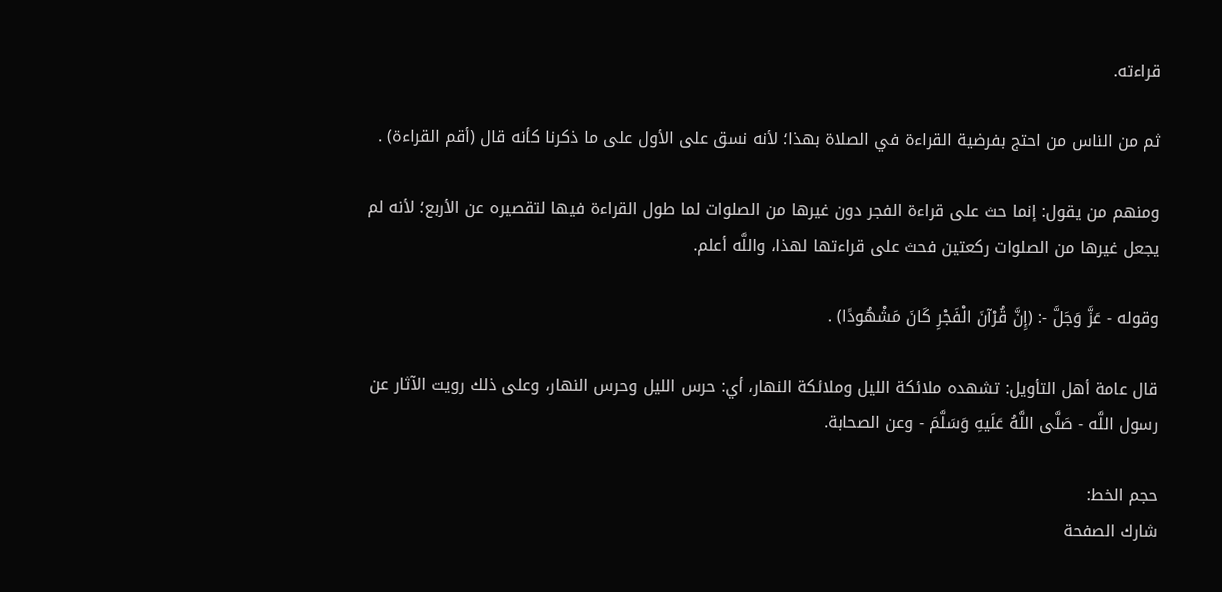قراءته.

ثم من الناس من احتج بفرضية القراءة في الصلاة بهذا؛ لأنه نسق على الأول على ما ذكرنا كأنه قال (أقم القراءة) .

ومنهم من يقول: إنما حث على قراءة الفجر دون غيرها من الصلوات لما طول القراءة فيها لتقصيره عن الأربع؛ لأنه لم يجعل غيرها من الصلوات ركعتين فحث على قراءتها لهذا، واللَّه أعلم.

وقوله - عَزَّ وَجَلَّ -: (إِنَّ قُرْآنَ الْفَجْرِ كَانَ مَشْهُودًا) .

قال عامة أهل التأويل: تشهده ملائكة الليل وملائكة النهار، أي: حرس الليل وحرس النهار، وعلى ذلك رويت الآثار عن رسول اللَّه - صَلَّى اللَّهُ عَلَيهِ وَسَلَّمَ - وعن الصحابة.

حجم الخط:
شارك الصفحة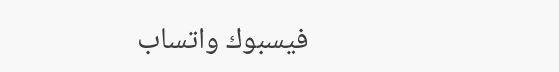فيسبوك واتساب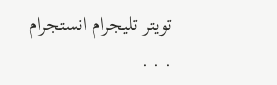تويتر تليجرام انستجرام
. . .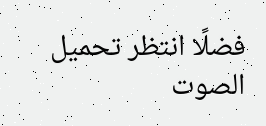فضلًا انتظر تحميل الصوت